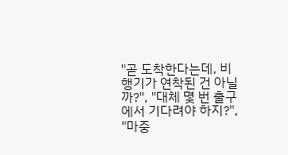"곧 도착한다는데, 비행기가 연착된 건 아닐까?", "대체 몇 번 출구에서 기다려야 하지?", "마중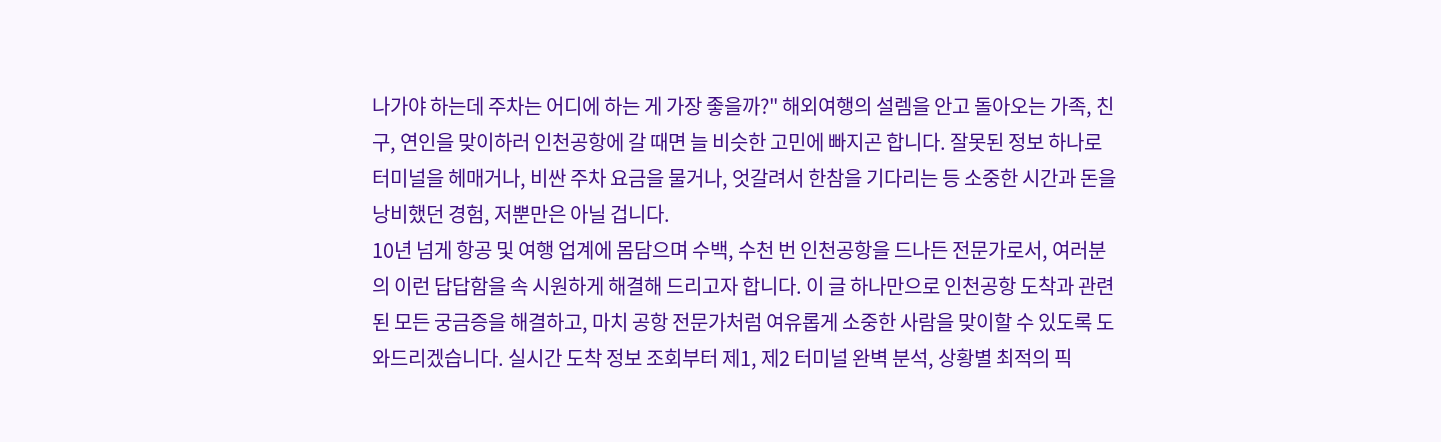나가야 하는데 주차는 어디에 하는 게 가장 좋을까?" 해외여행의 설렘을 안고 돌아오는 가족, 친구, 연인을 맞이하러 인천공항에 갈 때면 늘 비슷한 고민에 빠지곤 합니다. 잘못된 정보 하나로 터미널을 헤매거나, 비싼 주차 요금을 물거나, 엇갈려서 한참을 기다리는 등 소중한 시간과 돈을 낭비했던 경험, 저뿐만은 아닐 겁니다.
10년 넘게 항공 및 여행 업계에 몸담으며 수백, 수천 번 인천공항을 드나든 전문가로서, 여러분의 이런 답답함을 속 시원하게 해결해 드리고자 합니다. 이 글 하나만으로 인천공항 도착과 관련된 모든 궁금증을 해결하고, 마치 공항 전문가처럼 여유롭게 소중한 사람을 맞이할 수 있도록 도와드리겠습니다. 실시간 도착 정보 조회부터 제1, 제2 터미널 완벽 분석, 상황별 최적의 픽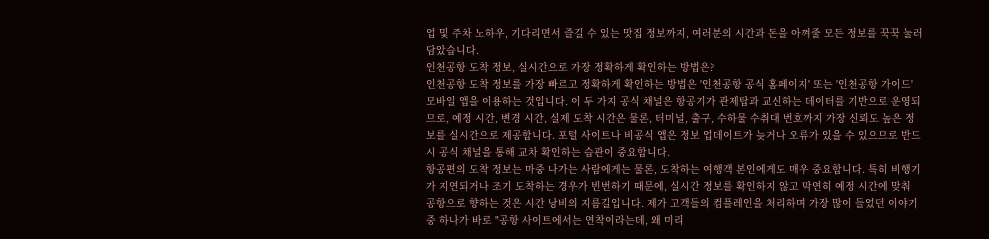업 및 주차 노하우, 기다리면서 즐길 수 있는 맛집 정보까지, 여러분의 시간과 돈을 아껴줄 모든 정보를 꾹꾹 눌러 담았습니다.
인천공항 도착 정보, 실시간으로 가장 정확하게 확인하는 방법은?
인천공항 도착 정보를 가장 빠르고 정확하게 확인하는 방법은 '인천공항 공식 홈페이지' 또는 '인천공항 가이드' 모바일 앱을 이용하는 것입니다. 이 두 가지 공식 채널은 항공기가 관제탑과 교신하는 데이터를 기반으로 운영되므로, 예정 시간, 변경 시간, 실제 도착 시간은 물론, 터미널, 출구, 수하물 수취대 번호까지 가장 신뢰도 높은 정보를 실시간으로 제공합니다. 포털 사이트나 비공식 앱은 정보 업데이트가 늦거나 오류가 있을 수 있으므로 반드시 공식 채널을 통해 교차 확인하는 습관이 중요합니다.
항공편의 도착 정보는 마중 나가는 사람에게는 물론, 도착하는 여행객 본인에게도 매우 중요합니다. 특히 비행기가 지연되거나 조기 도착하는 경우가 빈번하기 때문에, 실시간 정보를 확인하지 않고 막연히 예정 시간에 맞춰 공항으로 향하는 것은 시간 낭비의 지름길입니다. 제가 고객들의 컴플레인을 처리하며 가장 많이 들었던 이야기 중 하나가 바로 "공항 사이트에서는 연착이라는데, 왜 미리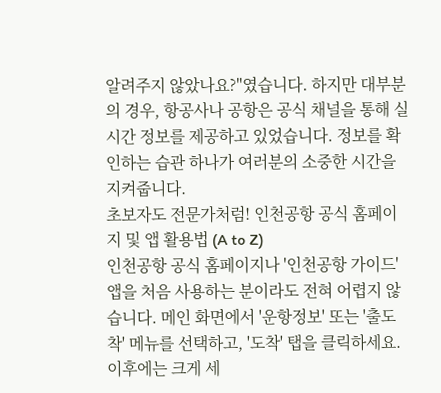알려주지 않았나요?"였습니다. 하지만 대부분의 경우, 항공사나 공항은 공식 채널을 통해 실시간 정보를 제공하고 있었습니다. 정보를 확인하는 습관 하나가 여러분의 소중한 시간을 지켜줍니다.
초보자도 전문가처럼! 인천공항 공식 홈페이지 및 앱 활용법 (A to Z)
인천공항 공식 홈페이지나 '인천공항 가이드' 앱을 처음 사용하는 분이라도 전혀 어렵지 않습니다. 메인 화면에서 '운항정보' 또는 '출도착' 메뉴를 선택하고, '도착' 탭을 클릭하세요. 이후에는 크게 세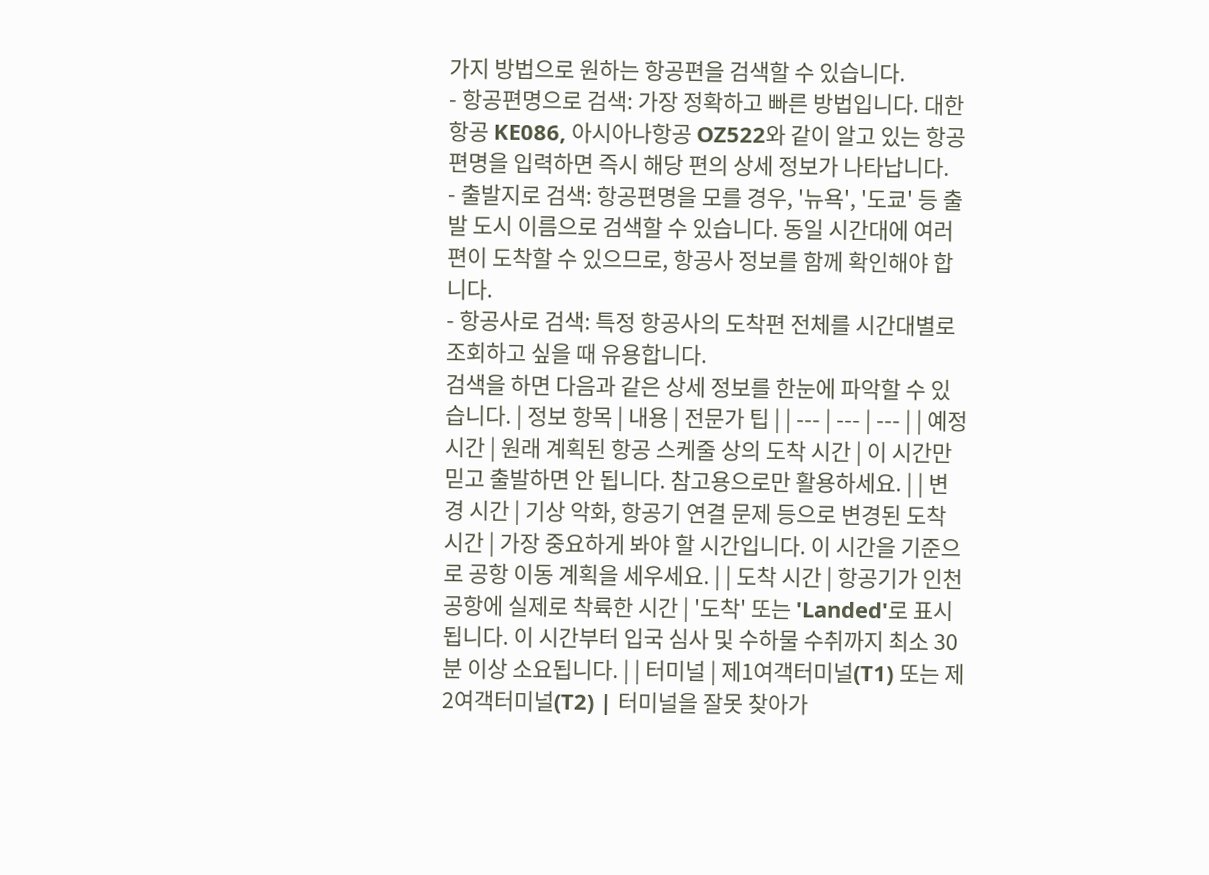가지 방법으로 원하는 항공편을 검색할 수 있습니다.
- 항공편명으로 검색: 가장 정확하고 빠른 방법입니다. 대한항공 KE086, 아시아나항공 OZ522와 같이 알고 있는 항공편명을 입력하면 즉시 해당 편의 상세 정보가 나타납니다.
- 출발지로 검색: 항공편명을 모를 경우, '뉴욕', '도쿄' 등 출발 도시 이름으로 검색할 수 있습니다. 동일 시간대에 여러 편이 도착할 수 있으므로, 항공사 정보를 함께 확인해야 합니다.
- 항공사로 검색: 특정 항공사의 도착편 전체를 시간대별로 조회하고 싶을 때 유용합니다.
검색을 하면 다음과 같은 상세 정보를 한눈에 파악할 수 있습니다. | 정보 항목 | 내용 | 전문가 팁 | | --- | --- | --- | | 예정 시간 | 원래 계획된 항공 스케줄 상의 도착 시간 | 이 시간만 믿고 출발하면 안 됩니다. 참고용으로만 활용하세요. | | 변경 시간 | 기상 악화, 항공기 연결 문제 등으로 변경된 도착 시간 | 가장 중요하게 봐야 할 시간입니다. 이 시간을 기준으로 공항 이동 계획을 세우세요. | | 도착 시간 | 항공기가 인천공항에 실제로 착륙한 시간 | '도착' 또는 'Landed'로 표시됩니다. 이 시간부터 입국 심사 및 수하물 수취까지 최소 30분 이상 소요됩니다. | | 터미널 | 제1여객터미널(T1) 또는 제2여객터미널(T2) | 터미널을 잘못 찾아가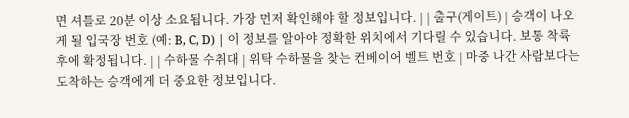면 셔틀로 20분 이상 소요됩니다. 가장 먼저 확인해야 할 정보입니다. | | 출구(게이트) | 승객이 나오게 될 입국장 번호 (예: B, C, D) | 이 정보를 알아야 정확한 위치에서 기다릴 수 있습니다. 보통 착륙 후에 확정됩니다. | | 수하물 수취대 | 위탁 수하물을 찾는 컨베이어 벨트 번호 | 마중 나간 사람보다는 도착하는 승객에게 더 중요한 정보입니다.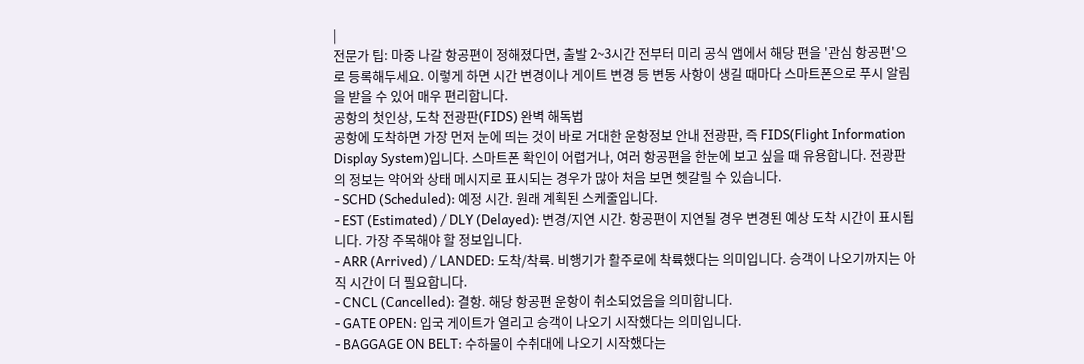|
전문가 팁: 마중 나갈 항공편이 정해졌다면, 출발 2~3시간 전부터 미리 공식 앱에서 해당 편을 '관심 항공편'으로 등록해두세요. 이렇게 하면 시간 변경이나 게이트 변경 등 변동 사항이 생길 때마다 스마트폰으로 푸시 알림을 받을 수 있어 매우 편리합니다.
공항의 첫인상, 도착 전광판(FIDS) 완벽 해독법
공항에 도착하면 가장 먼저 눈에 띄는 것이 바로 거대한 운항정보 안내 전광판, 즉 FIDS(Flight Information Display System)입니다. 스마트폰 확인이 어렵거나, 여러 항공편을 한눈에 보고 싶을 때 유용합니다. 전광판의 정보는 약어와 상태 메시지로 표시되는 경우가 많아 처음 보면 헷갈릴 수 있습니다.
- SCHD (Scheduled): 예정 시간. 원래 계획된 스케줄입니다.
- EST (Estimated) / DLY (Delayed): 변경/지연 시간. 항공편이 지연될 경우 변경된 예상 도착 시간이 표시됩니다. 가장 주목해야 할 정보입니다.
- ARR (Arrived) / LANDED: 도착/착륙. 비행기가 활주로에 착륙했다는 의미입니다. 승객이 나오기까지는 아직 시간이 더 필요합니다.
- CNCL (Cancelled): 결항. 해당 항공편 운항이 취소되었음을 의미합니다.
- GATE OPEN: 입국 게이트가 열리고 승객이 나오기 시작했다는 의미입니다.
- BAGGAGE ON BELT: 수하물이 수취대에 나오기 시작했다는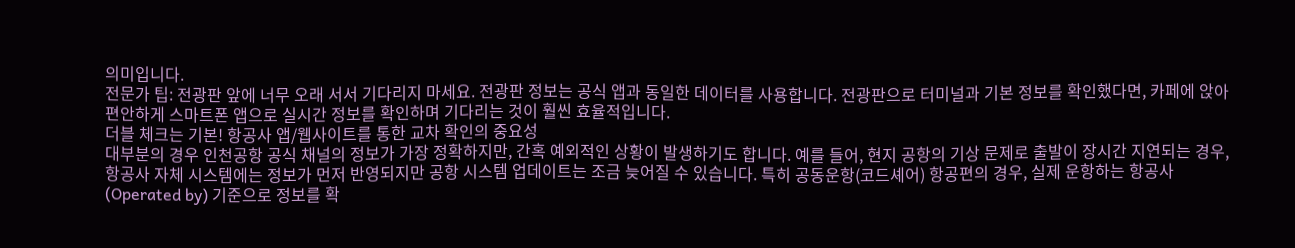의미입니다.
전문가 팁: 전광판 앞에 너무 오래 서서 기다리지 마세요. 전광판 정보는 공식 앱과 동일한 데이터를 사용합니다. 전광판으로 터미널과 기본 정보를 확인했다면, 카페에 앉아 편안하게 스마트폰 앱으로 실시간 정보를 확인하며 기다리는 것이 훨씬 효율적입니다.
더블 체크는 기본! 항공사 앱/웹사이트를 통한 교차 확인의 중요성
대부분의 경우 인천공항 공식 채널의 정보가 가장 정확하지만, 간혹 예외적인 상황이 발생하기도 합니다. 예를 들어, 현지 공항의 기상 문제로 출발이 장시간 지연되는 경우, 항공사 자체 시스템에는 정보가 먼저 반영되지만 공항 시스템 업데이트는 조금 늦어질 수 있습니다. 특히 공동운항(코드셰어) 항공편의 경우, 실제 운항하는 항공사(Operated by) 기준으로 정보를 확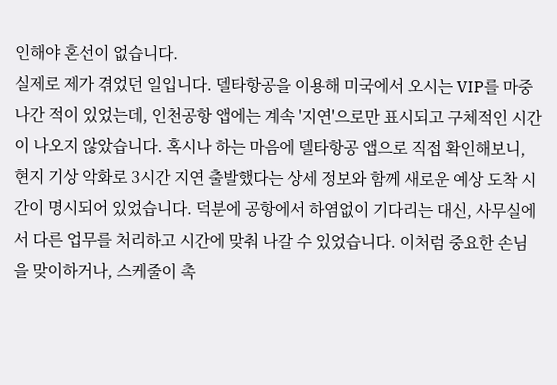인해야 혼선이 없습니다.
실제로 제가 겪었던 일입니다. 델타항공을 이용해 미국에서 오시는 VIP를 마중 나간 적이 있었는데, 인천공항 앱에는 계속 '지연'으로만 표시되고 구체적인 시간이 나오지 않았습니다. 혹시나 하는 마음에 델타항공 앱으로 직접 확인해보니, 현지 기상 악화로 3시간 지연 출발했다는 상세 정보와 함께 새로운 예상 도착 시간이 명시되어 있었습니다. 덕분에 공항에서 하염없이 기다리는 대신, 사무실에서 다른 업무를 처리하고 시간에 맞춰 나갈 수 있었습니다. 이처럼 중요한 손님을 맞이하거나, 스케줄이 촉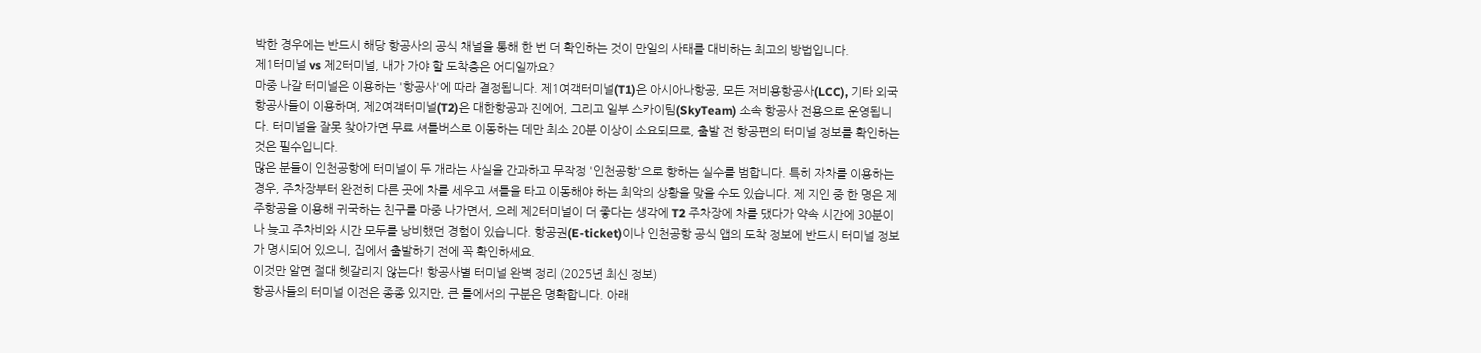박한 경우에는 반드시 해당 항공사의 공식 채널을 통해 한 번 더 확인하는 것이 만일의 사태를 대비하는 최고의 방법입니다.
제1터미널 vs 제2터미널, 내가 가야 할 도착층은 어디일까요?
마중 나갈 터미널은 이용하는 '항공사'에 따라 결정됩니다. 제1여객터미널(T1)은 아시아나항공, 모든 저비용항공사(LCC), 기타 외국 항공사들이 이용하며, 제2여객터미널(T2)은 대한항공과 진에어, 그리고 일부 스카이팀(SkyTeam) 소속 항공사 전용으로 운영됩니다. 터미널을 잘못 찾아가면 무료 셔틀버스로 이동하는 데만 최소 20분 이상이 소요되므로, 출발 전 항공편의 터미널 정보를 확인하는 것은 필수입니다.
많은 분들이 인천공항에 터미널이 두 개라는 사실을 간과하고 무작정 '인천공항'으로 향하는 실수를 범합니다. 특히 자차를 이용하는 경우, 주차장부터 완전히 다른 곳에 차를 세우고 셔틀을 타고 이동해야 하는 최악의 상황을 맞을 수도 있습니다. 제 지인 중 한 명은 제주항공을 이용해 귀국하는 친구를 마중 나가면서, 으레 제2터미널이 더 좋다는 생각에 T2 주차장에 차를 댔다가 약속 시간에 30분이나 늦고 주차비와 시간 모두를 낭비했던 경험이 있습니다. 항공권(E-ticket)이나 인천공항 공식 앱의 도착 정보에 반드시 터미널 정보가 명시되어 있으니, 집에서 출발하기 전에 꼭 확인하세요.
이것만 알면 절대 헷갈리지 않는다! 항공사별 터미널 완벽 정리 (2025년 최신 정보)
항공사들의 터미널 이전은 종종 있지만, 큰 틀에서의 구분은 명확합니다. 아래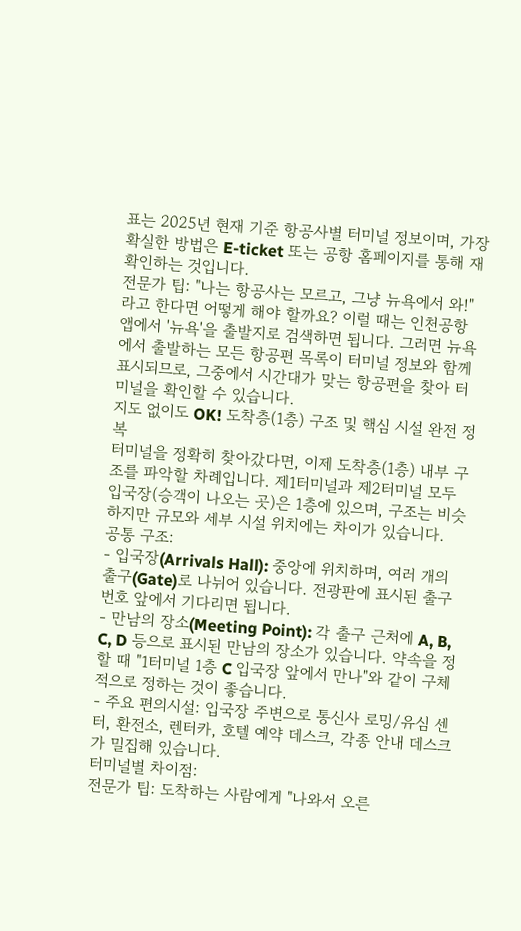표는 2025년 현재 기준 항공사별 터미널 정보이며, 가장 확실한 방법은 E-ticket 또는 공항 홈페이지를 통해 재확인하는 것입니다.
전문가 팁: "나는 항공사는 모르고, 그냥 뉴욕에서 와!"라고 한다면 어떻게 해야 할까요? 이럴 때는 인천공항 앱에서 '뉴욕'을 출발지로 검색하면 됩니다. 그러면 뉴욕에서 출발하는 모든 항공편 목록이 터미널 정보와 함께 표시되므로, 그중에서 시간대가 맞는 항공편을 찾아 터미널을 확인할 수 있습니다.
지도 없이도 OK! 도착층(1층) 구조 및 핵심 시설 완전 정복
터미널을 정확히 찾아갔다면, 이제 도착층(1층) 내부 구조를 파악할 차례입니다. 제1터미널과 제2터미널 모두 입국장(승객이 나오는 곳)은 1층에 있으며, 구조는 비슷하지만 규모와 세부 시설 위치에는 차이가 있습니다.
공통 구조:
- 입국장(Arrivals Hall): 중앙에 위치하며, 여러 개의 출구(Gate)로 나뉘어 있습니다. 전광판에 표시된 출구 번호 앞에서 기다리면 됩니다.
- 만남의 장소(Meeting Point): 각 출구 근처에 A, B, C, D 등으로 표시된 만남의 장소가 있습니다. 약속을 정할 때 "1터미널 1층 C 입국장 앞에서 만나"와 같이 구체적으로 정하는 것이 좋습니다.
- 주요 편의시설: 입국장 주변으로 통신사 로밍/유심 센터, 환전소, 렌터카, 호텔 예약 데스크, 각종 안내 데스크가 밀집해 있습니다.
터미널별 차이점:
전문가 팁: 도착하는 사람에게 "나와서 오른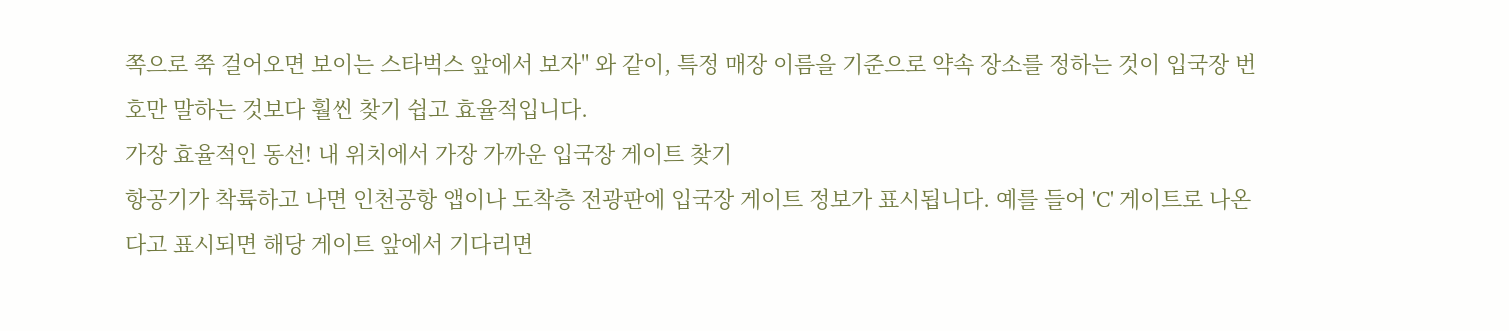쪽으로 쭉 걸어오면 보이는 스타벅스 앞에서 보자" 와 같이, 특정 매장 이름을 기준으로 약속 장소를 정하는 것이 입국장 번호만 말하는 것보다 훨씬 찾기 쉽고 효율적입니다.
가장 효율적인 동선! 내 위치에서 가장 가까운 입국장 게이트 찾기
항공기가 착륙하고 나면 인천공항 앱이나 도착층 전광판에 입국장 게이트 정보가 표시됩니다. 예를 들어 'C' 게이트로 나온다고 표시되면 해당 게이트 앞에서 기다리면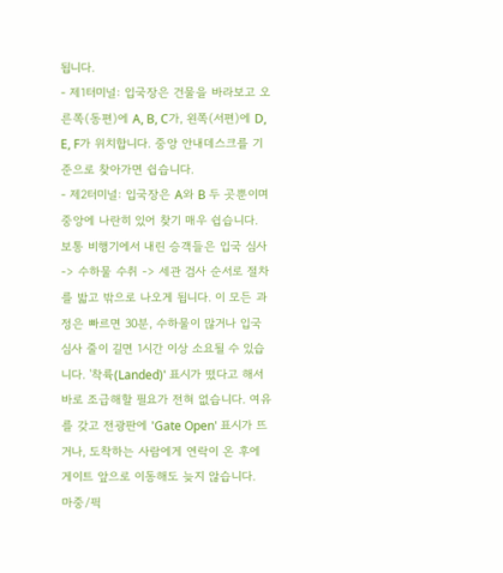됩니다.
- 제1터미널: 입국장은 건물을 바라보고 오른쪽(동편)에 A, B, C가, 왼쪽(서편)에 D, E, F가 위치합니다. 중앙 안내데스크를 기준으로 찾아가면 쉽습니다.
- 제2터미널: 입국장은 A와 B 두 곳뿐이며 중앙에 나란히 있어 찾기 매우 쉽습니다.
보통 비행기에서 내린 승객들은 입국 심사 -> 수하물 수취 -> 세관 검사 순서로 절차를 밟고 밖으로 나오게 됩니다. 이 모든 과정은 빠르면 30분, 수하물이 많거나 입국 심사 줄이 길면 1시간 이상 소요될 수 있습니다. '착륙(Landed)' 표시가 떴다고 해서 바로 조급해할 필요가 전혀 없습니다. 여유를 갖고 전광판에 'Gate Open' 표시가 뜨거나, 도착하는 사람에게 연락이 온 후에 게이트 앞으로 이동해도 늦지 않습니다.
마중/픽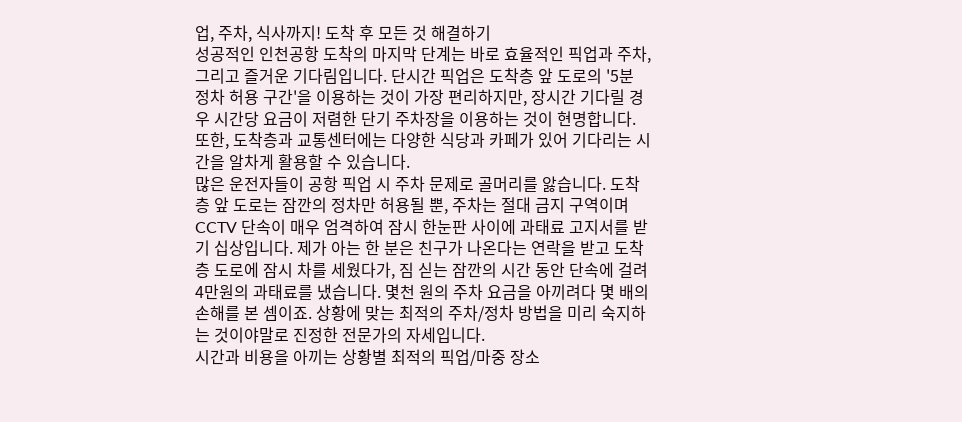업, 주차, 식사까지! 도착 후 모든 것 해결하기
성공적인 인천공항 도착의 마지막 단계는 바로 효율적인 픽업과 주차, 그리고 즐거운 기다림입니다. 단시간 픽업은 도착층 앞 도로의 '5분 정차 허용 구간'을 이용하는 것이 가장 편리하지만, 장시간 기다릴 경우 시간당 요금이 저렴한 단기 주차장을 이용하는 것이 현명합니다. 또한, 도착층과 교통센터에는 다양한 식당과 카페가 있어 기다리는 시간을 알차게 활용할 수 있습니다.
많은 운전자들이 공항 픽업 시 주차 문제로 골머리를 앓습니다. 도착층 앞 도로는 잠깐의 정차만 허용될 뿐, 주차는 절대 금지 구역이며 CCTV 단속이 매우 엄격하여 잠시 한눈판 사이에 과태료 고지서를 받기 십상입니다. 제가 아는 한 분은 친구가 나온다는 연락을 받고 도착층 도로에 잠시 차를 세웠다가, 짐 싣는 잠깐의 시간 동안 단속에 걸려 4만원의 과태료를 냈습니다. 몇천 원의 주차 요금을 아끼려다 몇 배의 손해를 본 셈이죠. 상황에 맞는 최적의 주차/정차 방법을 미리 숙지하는 것이야말로 진정한 전문가의 자세입니다.
시간과 비용을 아끼는 상황별 최적의 픽업/마중 장소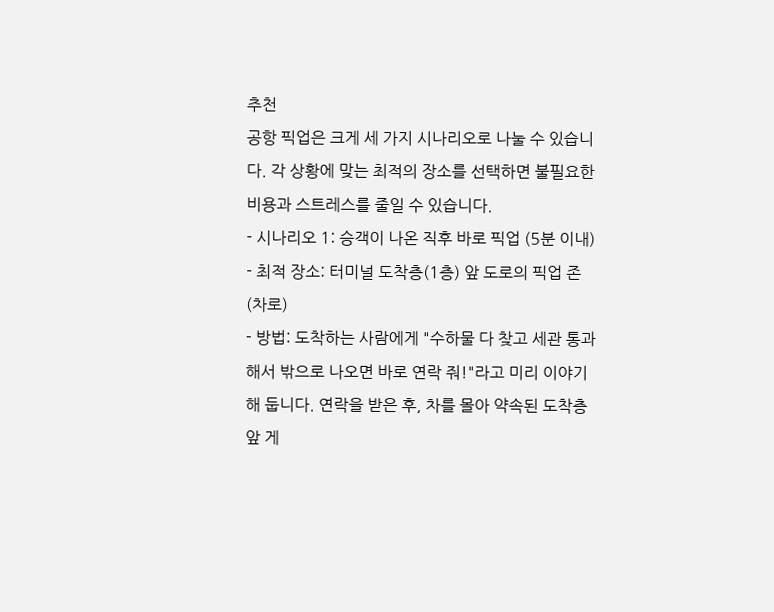추천
공항 픽업은 크게 세 가지 시나리오로 나눌 수 있습니다. 각 상황에 맞는 최적의 장소를 선택하면 불필요한 비용과 스트레스를 줄일 수 있습니다.
- 시나리오 1: 승객이 나온 직후 바로 픽업 (5분 이내)
- 최적 장소: 터미널 도착층(1층) 앞 도로의 픽업 존(차로)
- 방법: 도착하는 사람에게 "수하물 다 찾고 세관 통과해서 밖으로 나오면 바로 연락 줘!"라고 미리 이야기해 둡니다. 연락을 받은 후, 차를 몰아 약속된 도착층 앞 게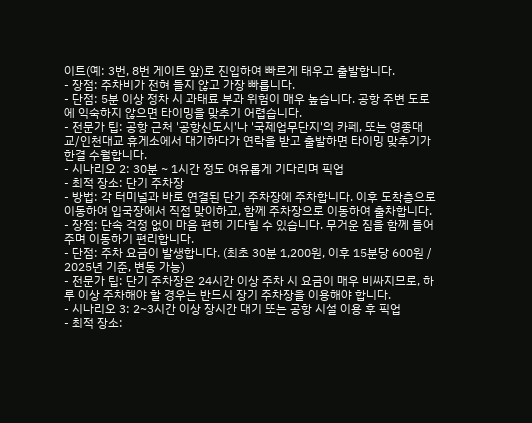이트(예: 3번, 8번 게이트 앞)로 진입하여 빠르게 태우고 출발합니다.
- 장점: 주차비가 전혀 들지 않고 가장 빠릅니다.
- 단점: 5분 이상 정차 시 과태료 부과 위험이 매우 높습니다. 공항 주변 도로에 익숙하지 않으면 타이밍을 맞추기 어렵습니다.
- 전문가 팁: 공항 근처 '공항신도시'나 '국제업무단지'의 카페, 또는 영종대교/인천대교 휴게소에서 대기하다가 연락을 받고 출발하면 타이밍 맞추기가 한결 수월합니다.
- 시나리오 2: 30분 ~ 1시간 정도 여유롭게 기다리며 픽업
- 최적 장소: 단기 주차장
- 방법: 각 터미널과 바로 연결된 단기 주차장에 주차합니다. 이후 도착층으로 이동하여 입국장에서 직접 맞이하고, 함께 주차장으로 이동하여 출차합니다.
- 장점: 단속 걱정 없이 마음 편히 기다릴 수 있습니다. 무거운 짐을 함께 들어주며 이동하기 편리합니다.
- 단점: 주차 요금이 발생합니다. (최초 30분 1,200원, 이후 15분당 600원 / 2025년 기준, 변동 가능)
- 전문가 팁: 단기 주차장은 24시간 이상 주차 시 요금이 매우 비싸지므로, 하루 이상 주차해야 할 경우는 반드시 장기 주차장을 이용해야 합니다.
- 시나리오 3: 2~3시간 이상 장시간 대기 또는 공항 시설 이용 후 픽업
- 최적 장소: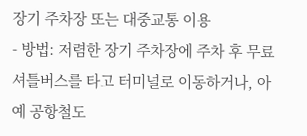장기 주차장 또는 대중교통 이용
- 방법: 저렴한 장기 주차장에 주차 후 무료 셔틀버스를 타고 터미널로 이동하거나, 아예 공항철도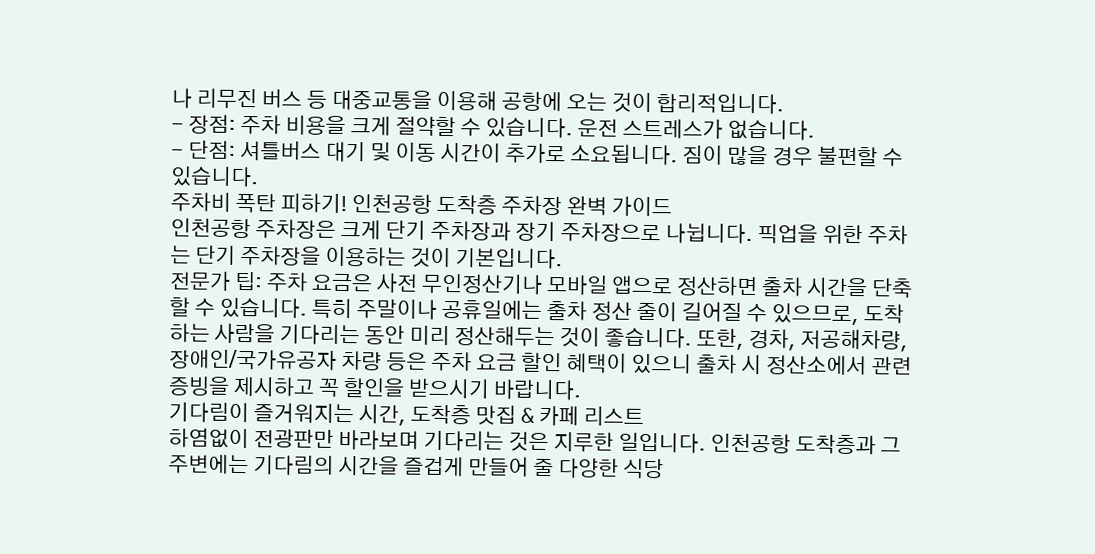나 리무진 버스 등 대중교통을 이용해 공항에 오는 것이 합리적입니다.
- 장점: 주차 비용을 크게 절약할 수 있습니다. 운전 스트레스가 없습니다.
- 단점: 셔틀버스 대기 및 이동 시간이 추가로 소요됩니다. 짐이 많을 경우 불편할 수 있습니다.
주차비 폭탄 피하기! 인천공항 도착층 주차장 완벽 가이드
인천공항 주차장은 크게 단기 주차장과 장기 주차장으로 나뉩니다. 픽업을 위한 주차는 단기 주차장을 이용하는 것이 기본입니다.
전문가 팁: 주차 요금은 사전 무인정산기나 모바일 앱으로 정산하면 출차 시간을 단축할 수 있습니다. 특히 주말이나 공휴일에는 출차 정산 줄이 길어질 수 있으므로, 도착하는 사람을 기다리는 동안 미리 정산해두는 것이 좋습니다. 또한, 경차, 저공해차량, 장애인/국가유공자 차량 등은 주차 요금 할인 혜택이 있으니 출차 시 정산소에서 관련 증빙을 제시하고 꼭 할인을 받으시기 바랍니다.
기다림이 즐거워지는 시간, 도착층 맛집 & 카페 리스트
하염없이 전광판만 바라보며 기다리는 것은 지루한 일입니다. 인천공항 도착층과 그 주변에는 기다림의 시간을 즐겁게 만들어 줄 다양한 식당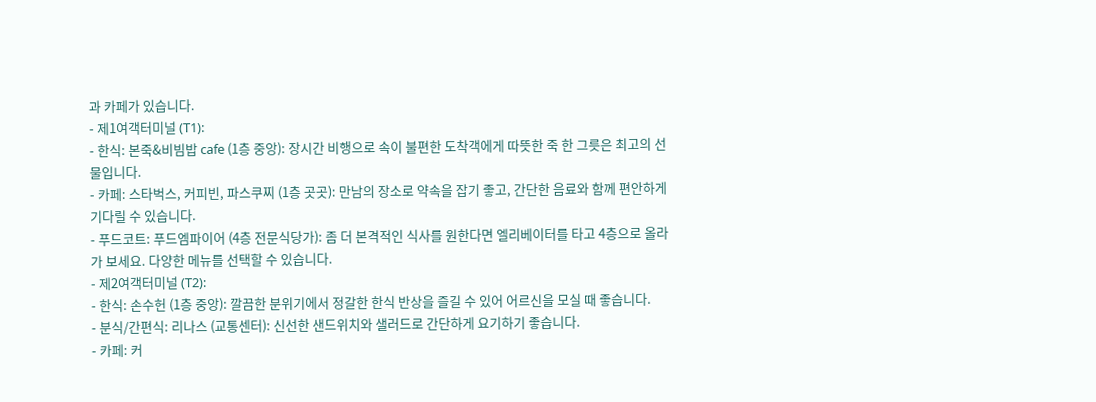과 카페가 있습니다.
- 제1여객터미널 (T1):
- 한식: 본죽&비빔밥 cafe (1층 중앙): 장시간 비행으로 속이 불편한 도착객에게 따뜻한 죽 한 그릇은 최고의 선물입니다.
- 카페: 스타벅스, 커피빈, 파스쿠찌 (1층 곳곳): 만남의 장소로 약속을 잡기 좋고, 간단한 음료와 함께 편안하게 기다릴 수 있습니다.
- 푸드코트: 푸드엠파이어 (4층 전문식당가): 좀 더 본격적인 식사를 원한다면 엘리베이터를 타고 4층으로 올라가 보세요. 다양한 메뉴를 선택할 수 있습니다.
- 제2여객터미널 (T2):
- 한식: 손수헌 (1층 중앙): 깔끔한 분위기에서 정갈한 한식 반상을 즐길 수 있어 어르신을 모실 때 좋습니다.
- 분식/간편식: 리나스 (교통센터): 신선한 샌드위치와 샐러드로 간단하게 요기하기 좋습니다.
- 카페: 커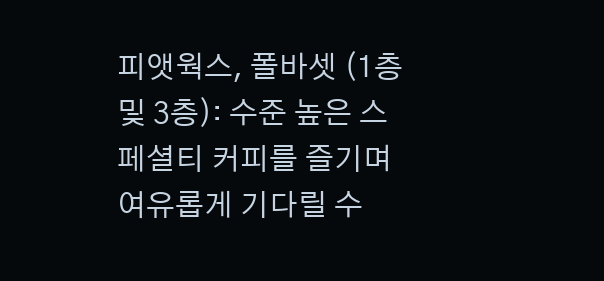피앳웍스, 폴바셋 (1층 및 3층): 수준 높은 스페셜티 커피를 즐기며 여유롭게 기다릴 수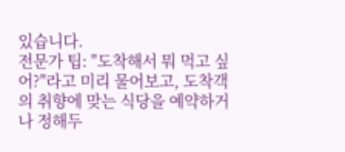있습니다.
전문가 팁: "도착해서 뭐 먹고 싶어?"라고 미리 물어보고, 도착객의 취향에 맞는 식당을 예약하거나 정해두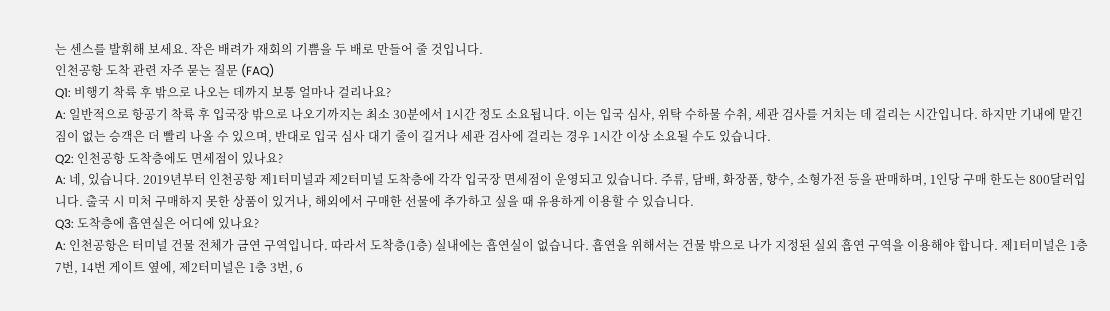는 센스를 발휘해 보세요. 작은 배려가 재회의 기쁨을 두 배로 만들어 줄 것입니다.
인천공항 도착 관련 자주 묻는 질문 (FAQ)
Q1: 비행기 착륙 후 밖으로 나오는 데까지 보통 얼마나 걸리나요?
A: 일반적으로 항공기 착륙 후 입국장 밖으로 나오기까지는 최소 30분에서 1시간 정도 소요됩니다. 이는 입국 심사, 위탁 수하물 수취, 세관 검사를 거치는 데 걸리는 시간입니다. 하지만 기내에 맡긴 짐이 없는 승객은 더 빨리 나올 수 있으며, 반대로 입국 심사 대기 줄이 길거나 세관 검사에 걸리는 경우 1시간 이상 소요될 수도 있습니다.
Q2: 인천공항 도착층에도 면세점이 있나요?
A: 네, 있습니다. 2019년부터 인천공항 제1터미널과 제2터미널 도착층에 각각 입국장 면세점이 운영되고 있습니다. 주류, 담배, 화장품, 향수, 소형가전 등을 판매하며, 1인당 구매 한도는 800달러입니다. 출국 시 미처 구매하지 못한 상품이 있거나, 해외에서 구매한 선물에 추가하고 싶을 때 유용하게 이용할 수 있습니다.
Q3: 도착층에 흡연실은 어디에 있나요?
A: 인천공항은 터미널 건물 전체가 금연 구역입니다. 따라서 도착층(1층) 실내에는 흡연실이 없습니다. 흡연을 위해서는 건물 밖으로 나가 지정된 실외 흡연 구역을 이용해야 합니다. 제1터미널은 1층 7번, 14번 게이트 옆에, 제2터미널은 1층 3번, 6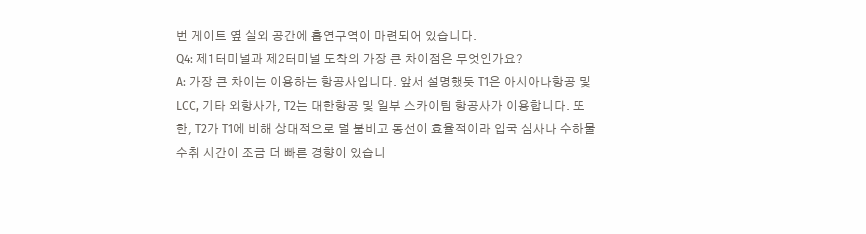번 게이트 옆 실외 공간에 흡연구역이 마련되어 있습니다.
Q4: 제1터미널과 제2터미널 도착의 가장 큰 차이점은 무엇인가요?
A: 가장 큰 차이는 이용하는 항공사입니다. 앞서 설명했듯 T1은 아시아나항공 및 LCC, 기타 외항사가, T2는 대한항공 및 일부 스카이팀 항공사가 이용합니다. 또한, T2가 T1에 비해 상대적으로 덜 붐비고 동선이 효율적이라 입국 심사나 수하물 수취 시간이 조금 더 빠른 경향이 있습니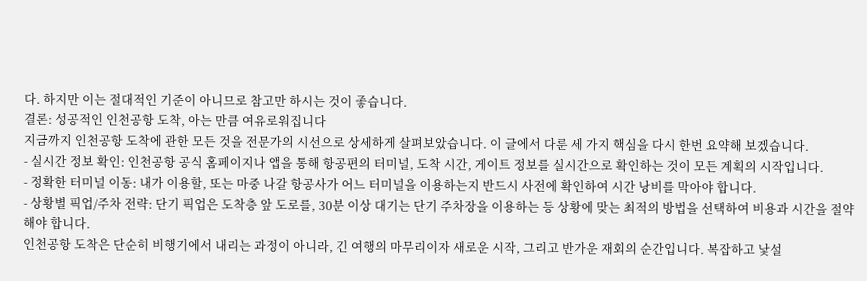다. 하지만 이는 절대적인 기준이 아니므로 참고만 하시는 것이 좋습니다.
결론: 성공적인 인천공항 도착, 아는 만큼 여유로워집니다
지금까지 인천공항 도착에 관한 모든 것을 전문가의 시선으로 상세하게 살펴보았습니다. 이 글에서 다룬 세 가지 핵심을 다시 한번 요약해 보겠습니다.
- 실시간 정보 확인: 인천공항 공식 홈페이지나 앱을 통해 항공편의 터미널, 도착 시간, 게이트 정보를 실시간으로 확인하는 것이 모든 계획의 시작입니다.
- 정확한 터미널 이동: 내가 이용할, 또는 마중 나갈 항공사가 어느 터미널을 이용하는지 반드시 사전에 확인하여 시간 낭비를 막아야 합니다.
- 상황별 픽업/주차 전략: 단기 픽업은 도착층 앞 도로를, 30분 이상 대기는 단기 주차장을 이용하는 등 상황에 맞는 최적의 방법을 선택하여 비용과 시간을 절약해야 합니다.
인천공항 도착은 단순히 비행기에서 내리는 과정이 아니라, 긴 여행의 마무리이자 새로운 시작, 그리고 반가운 재회의 순간입니다. 복잡하고 낯설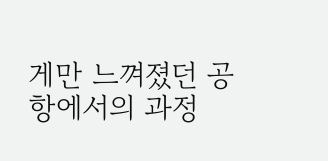게만 느껴졌던 공항에서의 과정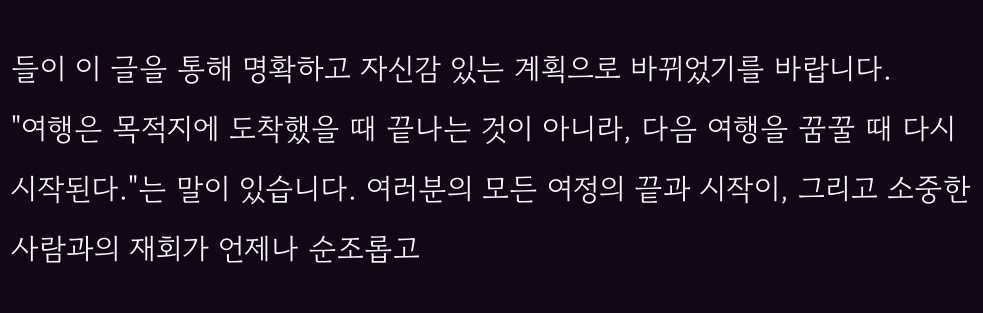들이 이 글을 통해 명확하고 자신감 있는 계획으로 바뀌었기를 바랍니다.
"여행은 목적지에 도착했을 때 끝나는 것이 아니라, 다음 여행을 꿈꿀 때 다시 시작된다."는 말이 있습니다. 여러분의 모든 여정의 끝과 시작이, 그리고 소중한 사람과의 재회가 언제나 순조롭고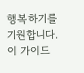행복하기를 기원합니다. 이 가이드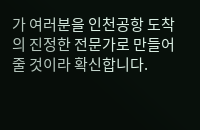가 여러분을 인천공항 도착의 진정한 전문가로 만들어 줄 것이라 확신합니다.